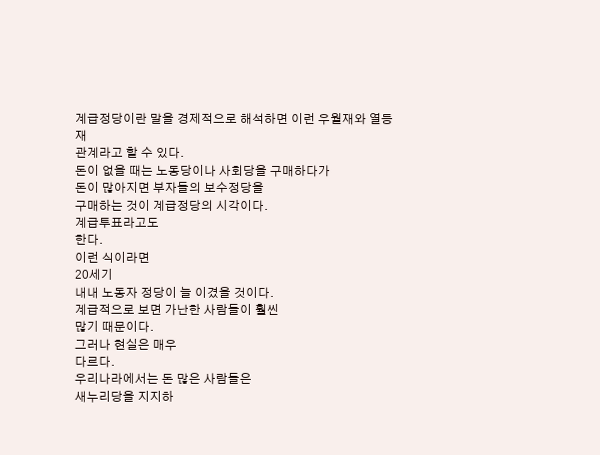계급정당이란 말을 경제적으로 해석하면 이런 우월재와 열등재
관계라고 할 수 있다.
돈이 없을 때는 노동당이나 사회당을 구매하다가
돈이 많아지면 부자들의 보수정당을
구매하는 것이 계급정당의 시각이다.
계급투표라고도
한다.
이런 식이라면
20세기
내내 노동자 정당이 늘 이겼을 것이다.
계급적으로 보면 가난한 사람들이 훨씬
많기 때문이다.
그러나 현실은 매우
다르다.
우리나라에서는 돈 많은 사람들은
새누리당을 지지하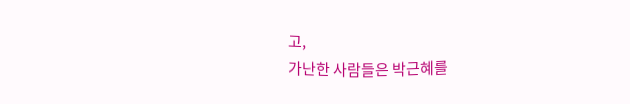고,
가난한 사람들은 박근혜를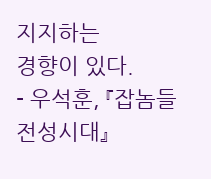지지하는
경향이 있다.
- 우석훈, 『잡놈들
전성시대』